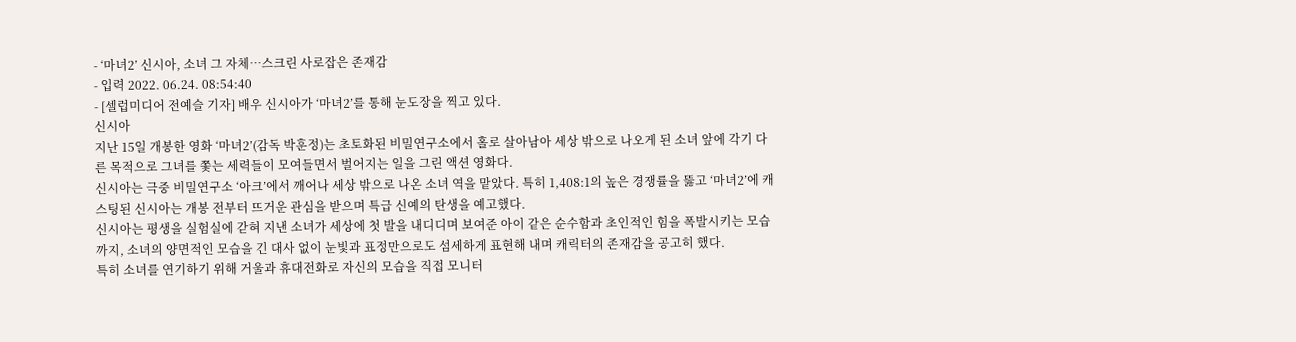- ‘마녀2’ 신시아, 소녀 그 자체…스크린 사로잡은 존재감
- 입력 2022. 06.24. 08:54:40
- [셀럽미디어 전예슬 기자] 배우 신시아가 ‘마녀2’를 통해 눈도장을 찍고 있다.
신시아
지난 15일 개봉한 영화 ‘마녀2’(감독 박훈정)는 초토화된 비밀연구소에서 홀로 살아남아 세상 밖으로 나오게 된 소녀 앞에 각기 다른 목적으로 그녀를 쫓는 세력들이 모여들면서 벌어지는 일을 그린 액션 영화다.
신시아는 극중 비밀연구소 ‘아크’에서 깨어나 세상 밖으로 나온 소녀 역을 맡았다. 특히 1,408:1의 높은 경쟁률을 뚫고 ‘마녀2’에 캐스팅된 신시아는 개봉 전부터 뜨거운 관심을 받으며 특급 신예의 탄생을 예고했다.
신시아는 평생을 실험실에 갇혀 지낸 소녀가 세상에 첫 발을 내디디며 보여준 아이 같은 순수함과 초인적인 힘을 폭발시키는 모습까지, 소녀의 양면적인 모습을 긴 대사 없이 눈빛과 표정만으로도 섬세하게 표현해 내며 캐릭터의 존재감을 공고히 했다.
특히 소녀를 연기하기 위해 거울과 휴대전화로 자신의 모습을 직접 모니터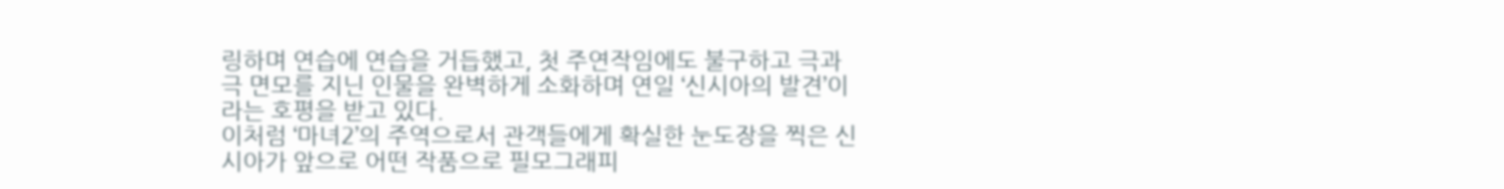링하며 연습에 연습을 거듭했고, 첫 주연작임에도 불구하고 극과 극 면모를 지닌 인물을 완벽하게 소화하며 연일 ‘신시아의 발견’이라는 호평을 받고 있다.
이처럼 ‘마녀2’의 주역으로서 관객들에게 확실한 눈도장을 찍은 신시아가 앞으로 어떤 작품으로 필모그래피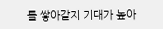를 쌓아갈지 기대가 높아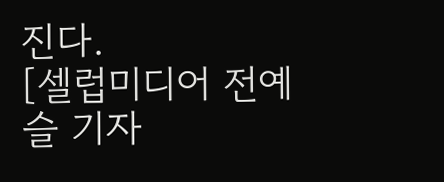진다.
[셀럽미디어 전예슬 기자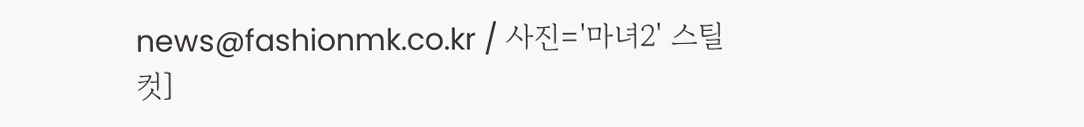news@fashionmk.co.kr / 사진='마녀2' 스틸컷]